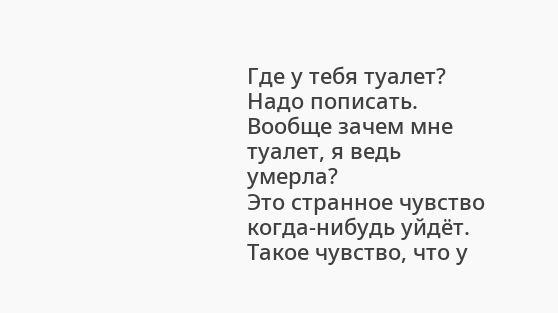Где у тебя туалет? Надо пописать. Вообще зачем мне туалет, я ведь умерла?
Это странное чувство когда-нибудь уйдёт. Такое чувство, что у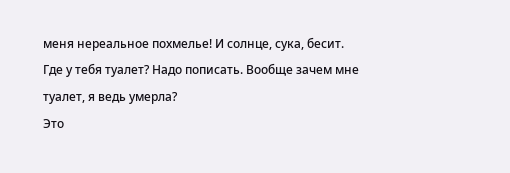меня нереальное похмелье! И солнце, сука, бесит.
Где у тебя туалет? Надо пописать. Вообще зачем мне туалет, я ведь умерла?
Это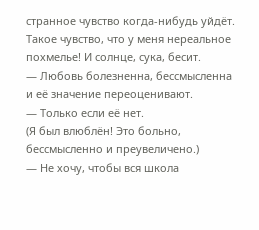странное чувство когда-нибудь уйдёт. Такое чувство, что у меня нереальное похмелье! И солнце, сука, бесит.
— Любовь болезненна, бессмысленна и её значение переоценивают.
— Только если её нет.
(Я был влюблён! Это больно, бессмысленно и преувеличено.)
— Не хочу, чтобы вся школа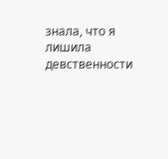знала, что я лишила девственности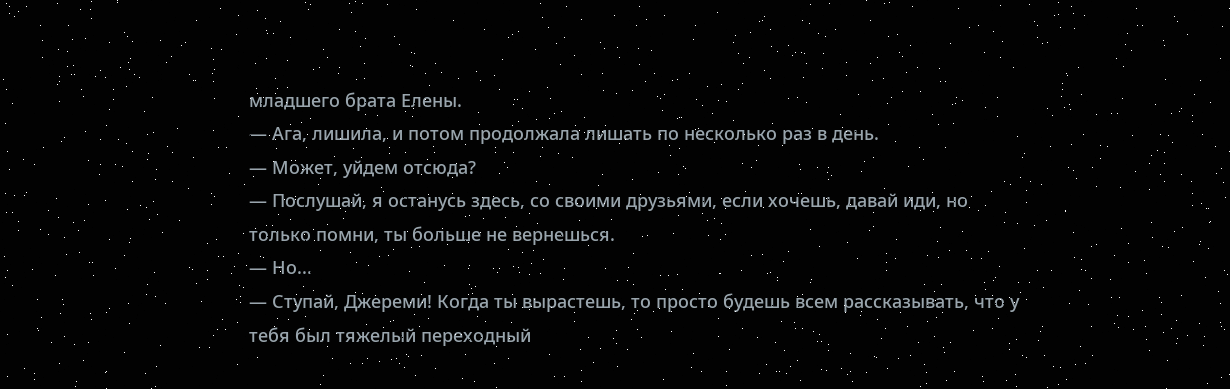младшего брата Елены.
— Ага, лишила, и потом продолжала лишать по несколько раз в день.
— Может, уйдем отсюда?
— Послушай, я останусь здесь, со своими друзьями, если хочешь, давай иди, но только помни, ты больше не вернешься.
— Но...
— Ступай, Джереми! Когда ты вырастешь, то просто будешь всем рассказывать, что у тебя был тяжелый переходный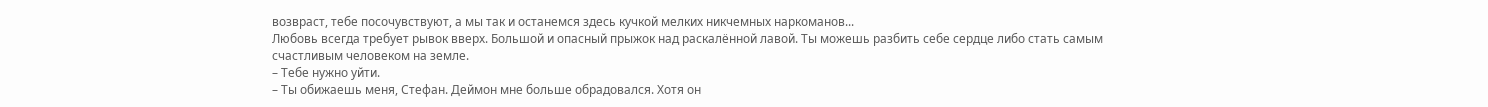возвраст, тебе посочувствуют, а мы так и останемся здесь кучкой мелких никчемных наркоманов...
Любовь всегда требует рывок вверх. Большой и опасный прыжок над раскалённой лавой. Ты можешь разбить себе сердце либо стать самым счастливым человеком на земле.
– Тебе нужно уйти.
– Ты обижаешь меня, Стефан. Деймон мне больше обрадовался. Хотя он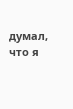думал, что я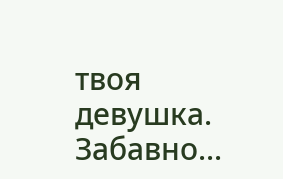твоя девушка. Забавно...